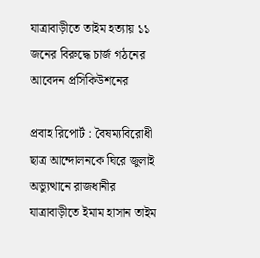যাত্রাবাড়ীতে তাইম হত্যায় ১১ জনের বিরুদ্ধে চার্জ গঠনের আবেদন প্রসিকিউশনের

প্রবাহ রিপোর্ট : বৈষম্যবিরোধী ছাত্র আন্দোলনকে ঘিরে জুলাই অভ্যুত্থানে রাজধানীর যাত্রাবাড়ীতে ইমাম হাসান তাইম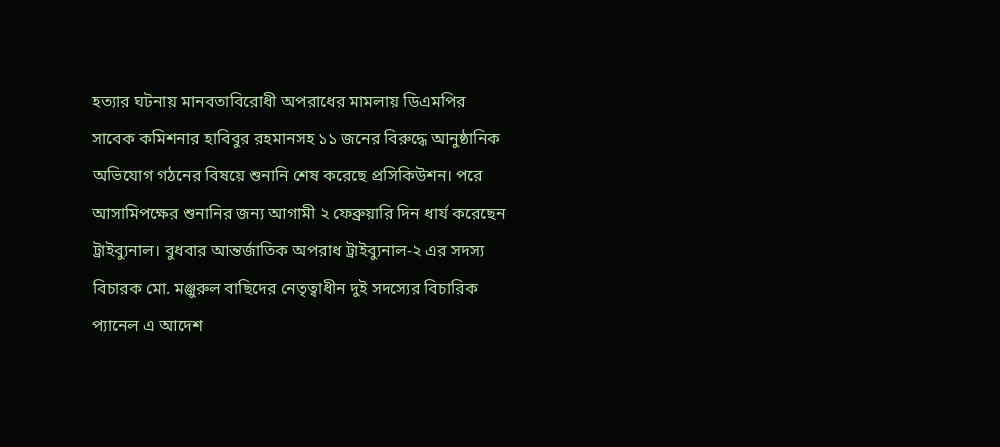হত্যার ঘটনায় মানবতাবিরোধী অপরাধের মামলায় ডিএমপির সাবেক কমিশনার হাবিবুর রহমানসহ ১১ জনের বিরুদ্ধে আনুষ্ঠানিক অভিযোগ গঠনের বিষয়ে শুনানি শেষ করেছে প্রসিকিউশন। পরে আসামিপক্ষের শুনানির জন্য আগামী ২ ফেব্রুয়ারি দিন ধার্য করেছেন ট্রাইব্যুনাল। বুধবার আন্তর্জাতিক অপরাধ ট্রাইব্যুনাল-২ এর সদস্য বিচারক মো. মঞ্জুরুল বাছিদের নেতৃত্বাধীন দুই সদস্যের বিচারিক প্যানেল এ আদেশ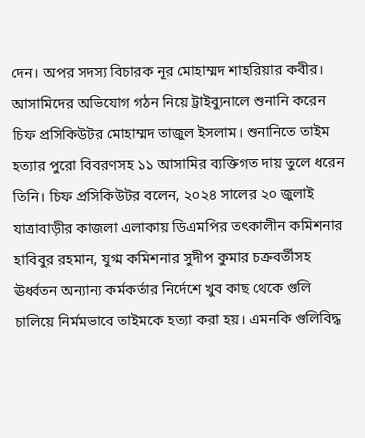দেন। অপর সদস্য বিচারক নূর মোহাম্মদ শাহরিয়ার কবীর। আসামিদের অভিযোগ গঠন নিয়ে ট্রাইব্যুনালে শুনানি করেন চিফ প্রসিকিউটর মোহাম্মদ তাজুল ইসলাম। শুনানিতে তাইম হত্যার পুরো বিবরণসহ ১১ আসামির ব্যক্তিগত দায় তুলে ধরেন তিনি। চিফ প্রসিকিউটর বলেন, ২০২৪ সালের ২০ জুলাই যাত্রাবাড়ীর কাজলা এলাকায় ডিএমপির তৎকালীন কমিশনার হাবিবুর রহমান, যুগ্ম কমিশনার সুদীপ কুমার চক্রবর্তীসহ ঊর্ধ্বতন অন্যান্য কর্মকর্তার নির্দেশে খুব কাছ থেকে গুলি চালিয়ে নির্মমভাবে তাইমকে হত্যা করা হয়। এমনকি গুলিবিদ্ধ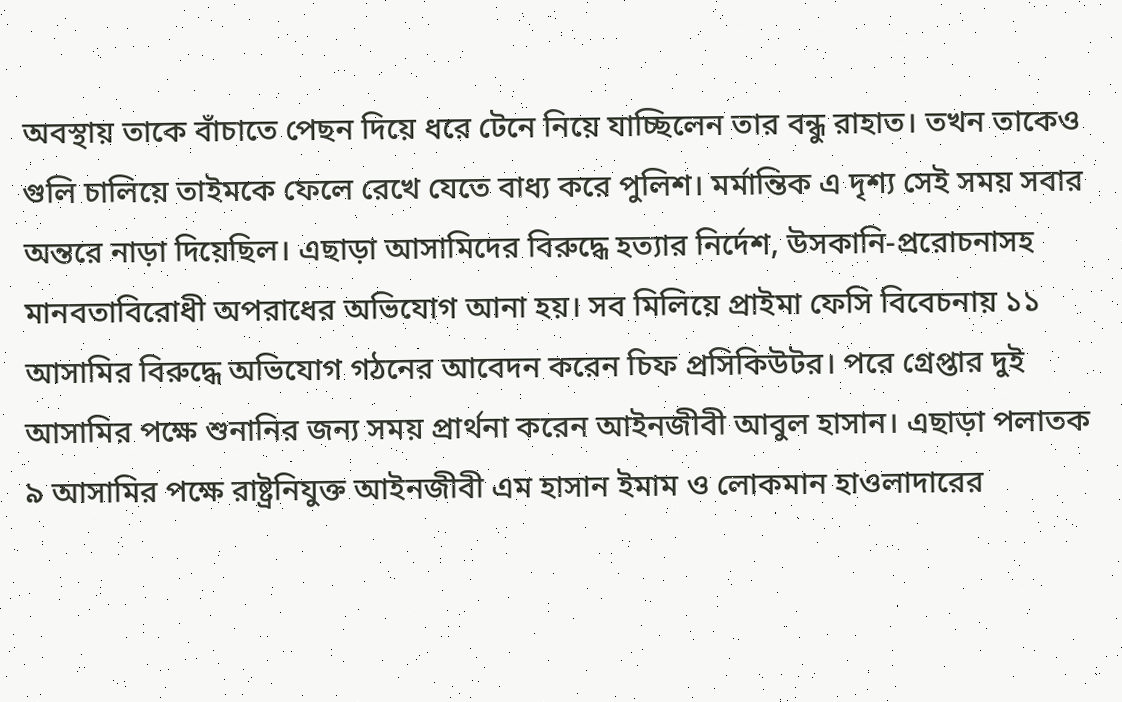অবস্থায় তাকে বাঁচাতে পেছন দিয়ে ধরে টেনে নিয়ে যাচ্ছিলেন তার বন্ধু রাহাত। তখন তাকেও গুলি চালিয়ে তাইমকে ফেলে রেখে যেতে বাধ্য করে পুলিশ। মর্মান্তিক এ দৃশ্য সেই সময় সবার অন্তরে নাড়া দিয়েছিল। এছাড়া আসামিদের বিরুদ্ধে হত্যার নির্দেশ, উসকানি-প্ররোচনাসহ মানবতাবিরোধী অপরাধের অভিযোগ আনা হয়। সব মিলিয়ে প্রাইমা ফেসি বিবেচনায় ১১ আসামির বিরুদ্ধে অভিযোগ গঠনের আবেদন করেন চিফ প্রসিকিউটর। পরে গ্রেপ্তার দুই আসামির পক্ষে শুনানির জন্য সময় প্রার্থনা করেন আইনজীবী আবুল হাসান। এছাড়া পলাতক ৯ আসামির পক্ষে রাষ্ট্রনিযুক্ত আইনজীবী এম হাসান ইমাম ও লোকমান হাওলাদারের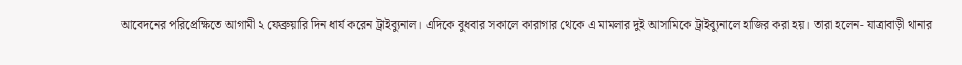আবেদনের পরিপ্রেক্ষিতে আগামী ২ ফেব্রুয়ারি দিন ধার্য করেন ট্রাইব্যুনাল। এদিকে বুধবার সকালে কারাগার থেকে এ মামলার দুই আসামিকে ট্রাইব্যুনালে হাজির করা হয়। তারা হলেন- যাত্রাবাড়ী থানার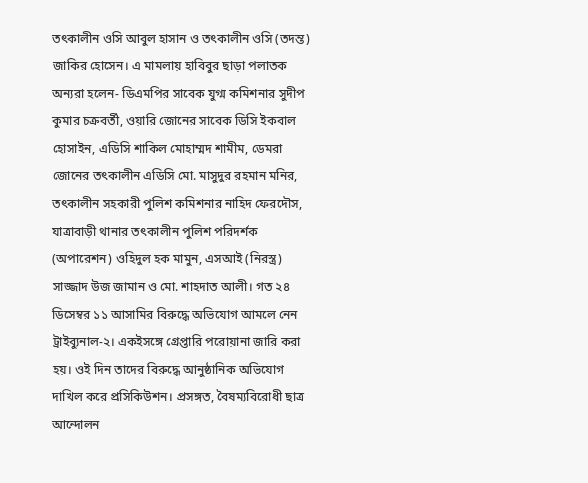তৎকালীন ওসি আবুল হাসান ও তৎকালীন ওসি (তদন্ত) জাকির হোসেন। এ মামলায় হাবিবুর ছাড়া পলাতক অন্যরা হলেন- ডিএমপির সাবেক যুগ্ম কমিশনার সুদীপ কুমার চক্রবর্তী, ওয়ারি জোনের সাবেক ডিসি ইকবাল হোসাইন, এডিসি শাকিল মোহাম্মদ শামীম, ডেমরা জোনের তৎকালীন এডিসি মো. মাসুদুর রহমান মনির, তৎকালীন সহকারী পুলিশ কমিশনার নাহিদ ফেরদৌস, যাত্রাবাড়ী থানার তৎকালীন পুলিশ পরিদর্শক (অপারেশন) ওহিদুল হক মামুন, এসআই (নিরস্ত্র) সাজ্জাদ উজ জামান ও মো. শাহদাত আলী। গত ২৪ ডিসেম্বর ১১ আসামির বিরুদ্ধে অভিযোগ আমলে নেন ট্রাইব্যুনাল-২। একইসঙ্গে গ্রেপ্তারি পরোয়ানা জারি করা হয়। ওই দিন তাদের বিরুদ্ধে আনুষ্ঠানিক অভিযোগ দাখিল করে প্রসিকিউশন। প্রসঙ্গত, বৈষম্যবিরোধী ছাত্র আন্দোলন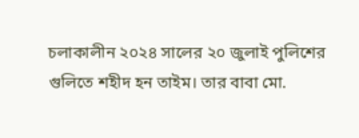চলাকালীন ২০২৪ সালের ২০ জুলাই পুলিশের গুলিতে শহীদ হন তাইম। তার বাবা মো.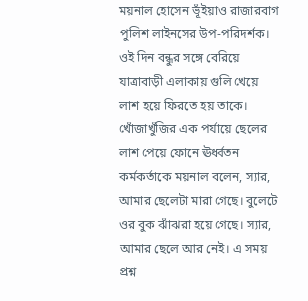ময়নাল হোসেন ভূঁইয়াও রাজারবাগ পুলিশ লাইনসের উপ-পরিদর্শক। ওই দিন বন্ধুর সঙ্গে বেরিয়ে যাত্রাবাড়ী এলাকায় গুলি খেয়ে লাশ হয়ে ফিরতে হয় তাকে। খোঁজাখুঁজির এক পর্যায়ে ছেলের লাশ পেয়ে ফোনে ঊর্ধ্বতন কর্মকর্তাকে ময়নাল বলেন, স্যার, আমার ছেলেটা মারা গেছে। বুলেটে ওর বুক ঝাঁঝরা হয়ে গেছে। স্যার, আমার ছেলে আর নেই। এ সময় প্রশ্ন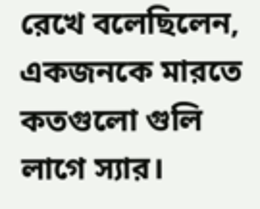রেখে বলেছিলেন, একজনকে মারতে কতগুলো গুলি লাগে স্যার।